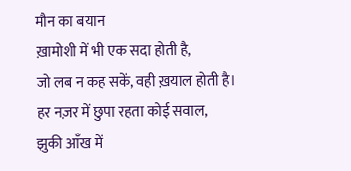मौन का बयान
ख़ामोशी में भी एक सदा होती है,
जो लब न कह सकें, वही ख़याल होती है।
हर नज़र में छुपा रहता कोई सवाल,
झुकी आँख में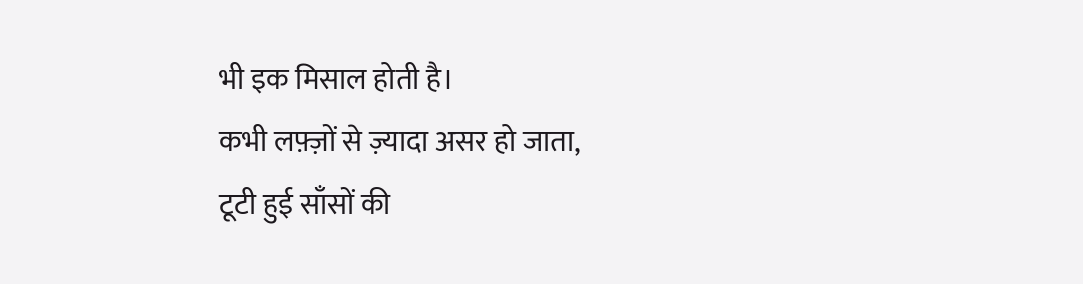भी इक मिसाल होती है।
कभी लफ़्ज़ों से ज़्यादा असर हो जाता,
टूटी हुई साँसों की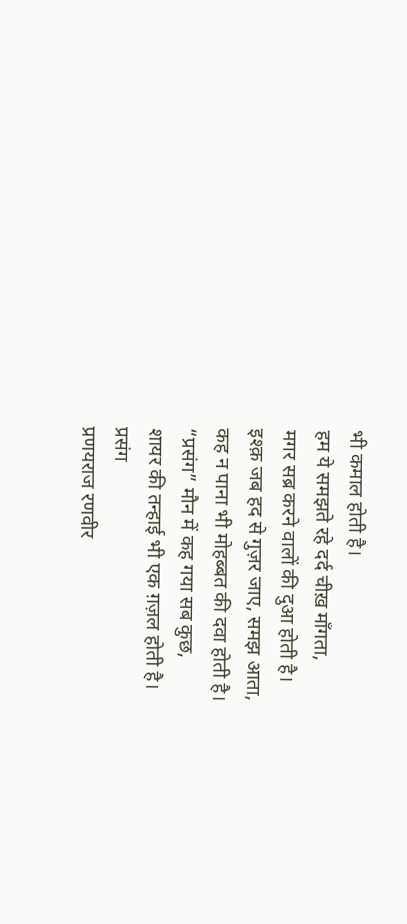भी कमाल होती है।
हम ये समझते रहे दर्द चीख़ माँगता,
मगर सब्र करने वालों की दुआ होती है।
इश्क़ जब हद से गुज़र जाए, समझ आता,
कह न पाना भी मोहब्बत की दवा होती है।
“प्रसंग” मौन में कह गया सब कुछ,
शायर की तन्हाई भी एक ग़ज़ल होती है।
प्रसंग
प्रणयराज रणवीर